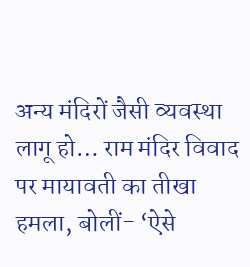अन्य मंदिरों जैसी व्यवस्था लागू हो… राम मंदिर विवाद पर मायावती का तीखा हमला, बोलीं- ‘ऐसे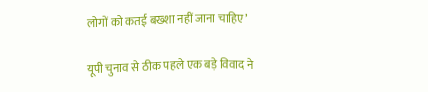लोगों को कतई बख्शा नहीं जाना चाहिए’

यूपी चुनाव से ठीक पहले एक बड़े विवाद ने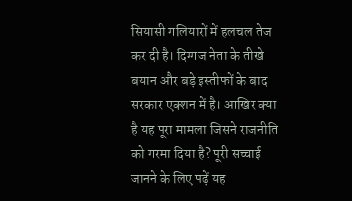सियासी गलियारों में हलचल तेज कर दी है। दिग्गज नेता के तीखे बयान और बड़े इस्तीफों के बाद सरकार एक्शन में है। आखिर क्या है यह पूरा मामला जिसने राजनीति को गरमा दिया है? पूरी सच्चाई जानने के लिए पढ़ें यह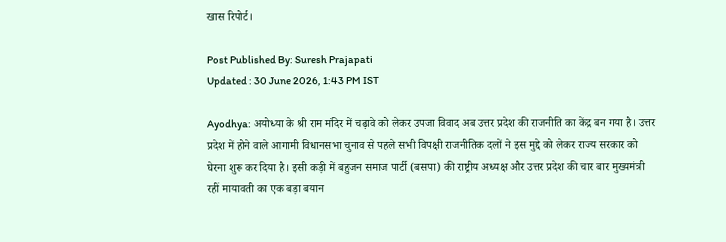खास रिपोर्ट।

Post Published By: Suresh Prajapati
Updated : 30 June 2026, 1:43 PM IST

Ayodhya: अयोध्या के श्री राम मंदिर में चढ़ावे को लेकर उपजा विवाद अब उत्तर प्रदेश की राजनीति का केंद्र बन गया है। उत्तर प्रदेश में होने वाले आगामी विधानसभा चुनाव से पहले सभी विपक्षी राजनीतिक दलों ने इस मुद्दे को लेकर राज्य सरकार को घेरना शुरू कर दिया है। इसी कड़ी में बहुजन समाज पार्टी (बसपा) की राष्ट्रीय अध्यक्ष और उत्तर प्रदेश की चार बार मुख्यमंत्री रहीं मायावती का एक बड़ा बयान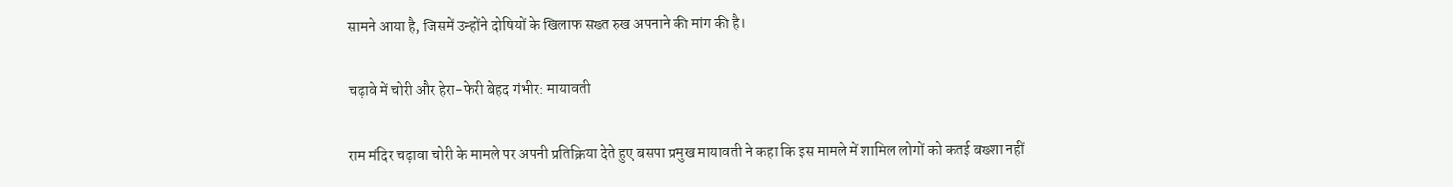सामने आया है, जिसमें उन्होंने दोषियों के खिलाफ सख्त रुख अपनाने की मांग की है।

चढ़ावे में चोरी और हेरा-फेरी बेहद गंभीर: मायावती

राम मंदिर चढ़ावा चोरी के मामले पर अपनी प्रतिक्रिया देते हुए बसपा प्रमुख मायावती ने कहा कि इस मामले में शामिल लोगों को कतई बख्शा नहीं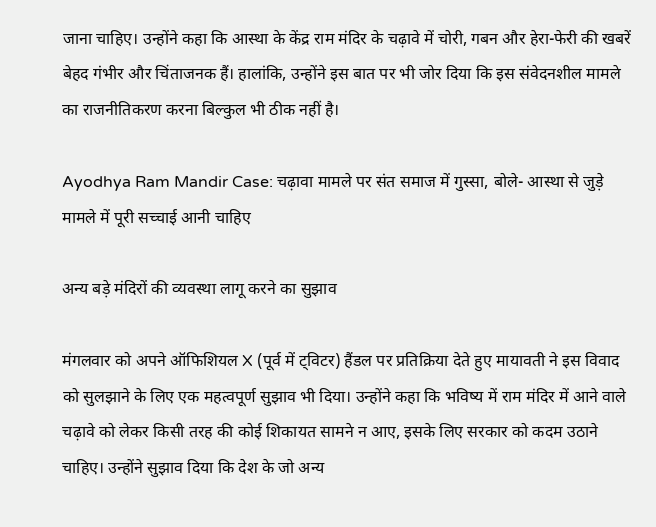जाना चाहिए। उन्होंने कहा कि आस्था के केंद्र राम मंदिर के चढ़ावे में चोरी, गबन और हेरा-फेरी की खबरें बेहद गंभीर और चिंताजनक हैं। हालांकि, उन्होंने इस बात पर भी जोर दिया कि इस संवेदनशील मामले का राजनीतिकरण करना बिल्कुल भी ठीक नहीं है।

Ayodhya Ram Mandir Case: चढ़ावा मामले पर संत समाज में गुस्सा, बोले- आस्था से जुड़े मामले में पूरी सच्चाई आनी चाहिए

अन्य बड़े मंदिरों की व्यवस्था लागू करने का सुझाव

मंगलवार को अपने ऑफिशियल X (पूर्व में ट्विटर) हैंडल पर प्रतिक्रिया देते हुए मायावती ने इस विवाद को सुलझाने के लिए एक महत्वपूर्ण सुझाव भी दिया। उन्होंने कहा कि भविष्य में राम मंदिर में आने वाले चढ़ावे को लेकर किसी तरह की कोई शिकायत सामने न आए, इसके लिए सरकार को कदम उठाने चाहिए। उन्होंने सुझाव दिया कि देश के जो अन्य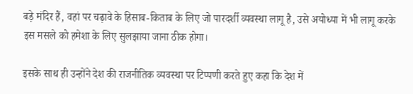बड़े मंदिर हैं, वहां पर चढ़ावे के हिसाब-किताब के लिए जो पारदर्शी व्यवस्था लागू है, उसे अयोध्या में भी लागू करके इस मसले को हमेशा के लिए सुलझाया जाना ठीक होगा।

इसके साथ ही उन्होंने देश की राजनीतिक व्यवस्था पर टिप्पणी करते हुए कहा कि देश में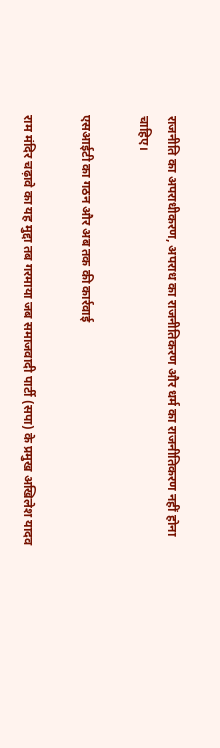राजनीति का अपराधीकरण, अपराध का राजनीतिकरण और धर्म का राजनीतिकरण नहीं होना चाहिए।

एसआईटी का गठन और अब तक की कार्रवाई

राम मंदिर चढ़ावे का यह मुद्दा तब गरमाया जब समाजवादी पार्टी (सपा) के प्रमुख अखिलेश यादव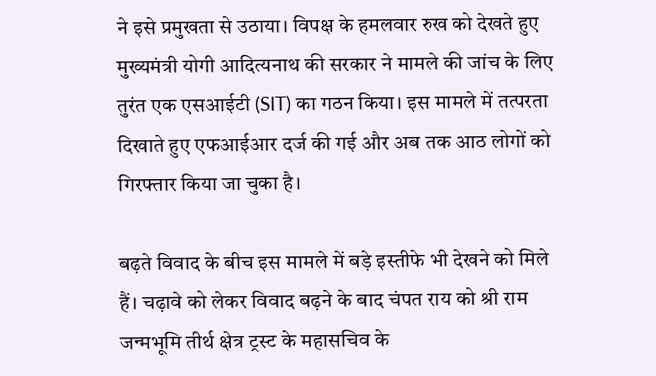ने इसे प्रमुखता से उठाया। विपक्ष के हमलवार रुख को देखते हुए मुख्यमंत्री योगी आदित्यनाथ की सरकार ने मामले की जांच के लिए तुरंत एक एसआईटी (SIT) का गठन किया। इस मामले में तत्परता दिखाते हुए एफआईआर दर्ज की गई और अब तक आठ लोगों को गिरफ्तार किया जा चुका है।

बढ़ते विवाद के बीच इस मामले में बड़े इस्तीफे भी देखने को मिले हैं। चढ़ावे को लेकर विवाद बढ़ने के बाद चंपत राय को श्री राम जन्मभूमि तीर्थ क्षेत्र ट्रस्ट के महासचिव के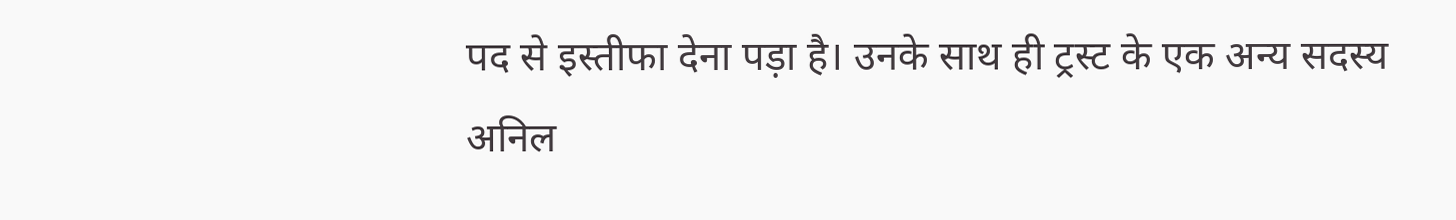पद से इस्तीफा देना पड़ा है। उनके साथ ही ट्रस्ट के एक अन्य सदस्य अनिल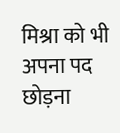मिश्रा को भी अपना पद छोड़ना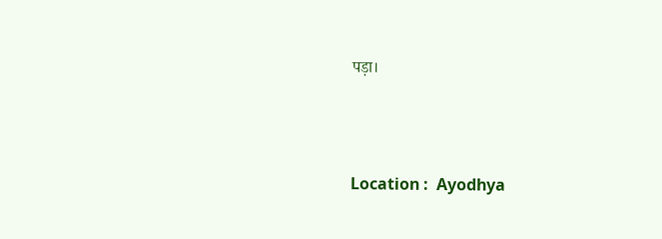पड़ा।





Location :  Ayodhya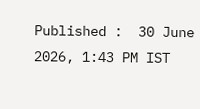Published :  30 June 2026, 1:43 PM IST